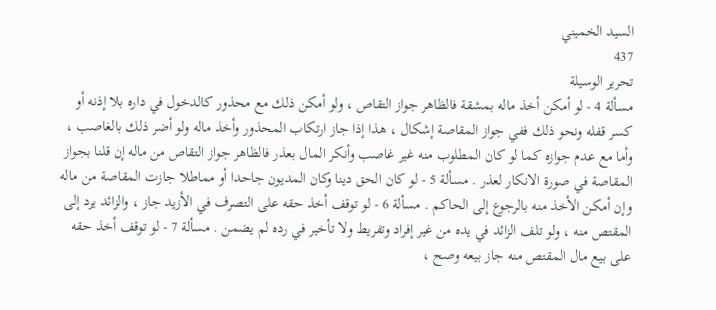السيد الخميني
437
تحرير الوسيلة
مسألة 4 - لو أمكن أخذ ماله بمشقة فالظاهر جواز التقاص ، ولو أمكن ذلك مع محذور كالدخول في داره بلا إذنه أو كسر قفله ونحو ذلك ففي جواز المقاصة إشكال ، هذا إذا جاز ارتكاب المحذور وأخذ ماله ولو أضر ذلك بالغاصب ، وأما مع عدم جوازه كما لو كان المطلوب منه غير غاصب وأنكر المال بعذر فالظاهر جواز التقاص من ماله إن قلنا بجواز المقاصة في صورة الانكار لعذر . مسألة 5 - لو كان الحق دينا وكان المديون جاحدا أو مماطلا جازت المقاصة من ماله وإن أمكن الأخذ منه بالرجوع إلى الحاكم . مسألة 6 - لو توقف أخذ حقه على التصرف في الأزيد جاز ، والزائد يرد إلى المقتص منه ، ولو تلف الزائد في يده من غير إفراد وتفريط ولا تأخير في رده لم يضمن . مسألة 7 - لو توقف أخذ حقه على بيع مال المقتص منه جاز بيعه وصح ،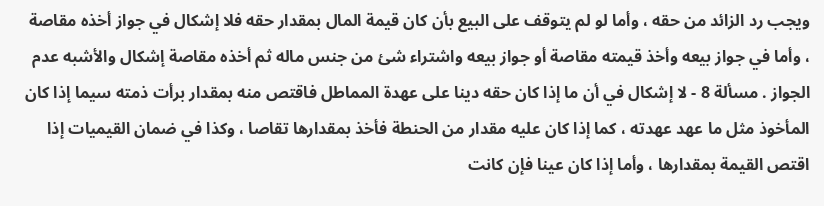ويجب رد الزائد من حقه ، وأما لو لم يتوقف على البيع بأن كان قيمة المال بمقدار حقه فلا إشكال في جواز أخذه مقاصة ، وأما في جواز بيعه وأخذ قيمته مقاصة أو جواز بيعه واشتراء شئ من جنس ماله ثم أخذه مقاصة إشكال والأشبه عدم الجواز . مسألة 8 - لا إشكال في أن ما إذا كان حقه دينا على عهدة المماطل فاقتص منه بمقدار برأت ذمته سيما إذا كان المأخوذ مثل ما عهد عهدته ، كما إذا كان عليه مقدار من الحنطة فأخذ بمقدارها تقاصا ، وكذا في ضمان القيميات إذا اقتص القيمة بمقدارها ، وأما إذا كان عينا فإن كانت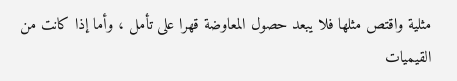مثلية واقتص مثلها فلا يبعد حصول المعاوضة قهرا على تأمل ، وأما إذا كانت من القيميات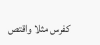كفرس مثلا واقتص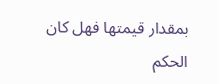بمقدار قيمتها فهل كان الحكم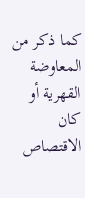كما ذكر من المعاوضة القهرية أو كان الاقتصاص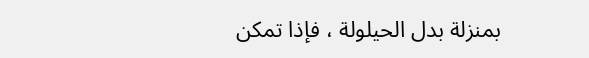بمنزلة بدل الحيلولة ، فإذا تمكن